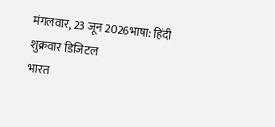मंगलवार, 23 जून 2026भाषा: हिंदी
शुक्रवार डिजिटल
भारत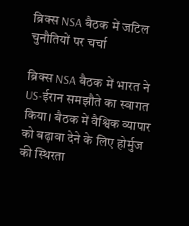ब्रिक्स NSA बैठक में जटिल चुनौतियों पर चर्चा

ब्रिक्स NSA बैठक में भारत ने US-ईरान समझौते का स्वागत किया। बैठक में वैश्विक व्यापार को बढ़ावा देने के लिए होर्मुज की स्थिरता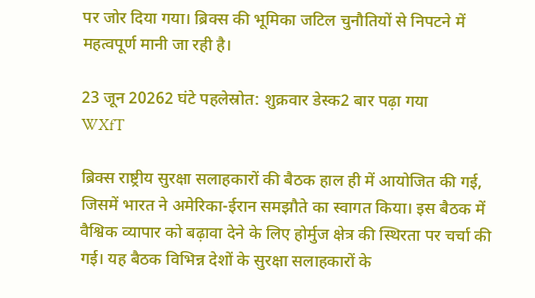पर जोर दिया गया। ब्रिक्स की भूमिका जटिल चुनौतियों से निपटने में महत्वपूर्ण मानी जा रही है।

23 जून 20262 घंटे पहलेस्रोत: शुक्रवार डेस्क2 बार पढ़ा गया
WXfT

ब्रिक्स राष्ट्रीय सुरक्षा सलाहकारों की बैठक हाल ही में आयोजित की गई, जिसमें भारत ने अमेरिका-ईरान समझौते का स्वागत किया। इस बैठक में वैश्विक व्यापार को बढ़ावा देने के लिए होर्मुज क्षेत्र की स्थिरता पर चर्चा की गई। यह बैठक विभिन्न देशों के सुरक्षा सलाहकारों के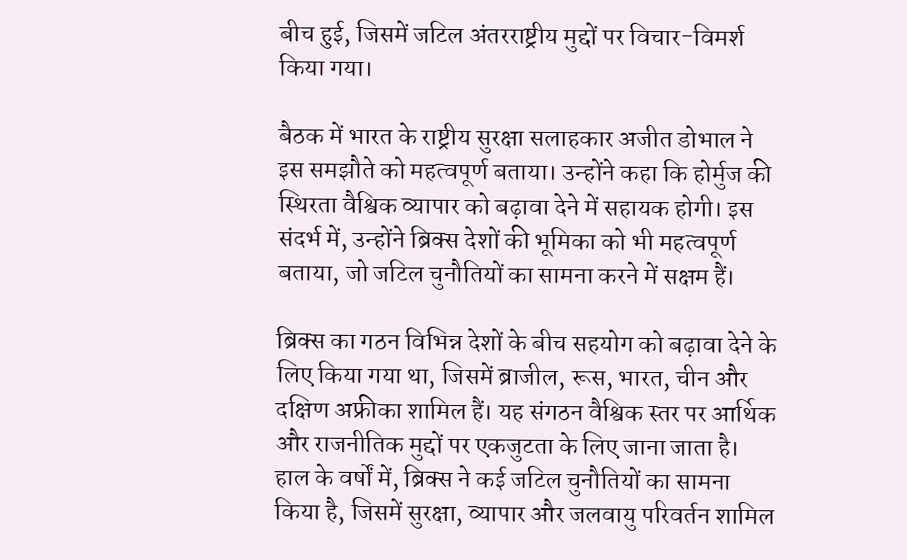बीच हुई, जिसमें जटिल अंतरराष्ट्रीय मुद्दों पर विचार-विमर्श किया गया।

बैठक में भारत के राष्ट्रीय सुरक्षा सलाहकार अजीत डोभाल ने इस समझौते को महत्वपूर्ण बताया। उन्होंने कहा कि होर्मुज की स्थिरता वैश्विक व्यापार को बढ़ावा देने में सहायक होगी। इस संदर्भ में, उन्होंने ब्रिक्स देशों की भूमिका को भी महत्वपूर्ण बताया, जो जटिल चुनौतियों का सामना करने में सक्षम हैं।

ब्रिक्स का गठन विभिन्न देशों के बीच सहयोग को बढ़ावा देने के लिए किया गया था, जिसमें ब्राजील, रूस, भारत, चीन और दक्षिण अफ्रीका शामिल हैं। यह संगठन वैश्विक स्तर पर आर्थिक और राजनीतिक मुद्दों पर एकजुटता के लिए जाना जाता है। हाल के वर्षों में, ब्रिक्स ने कई जटिल चुनौतियों का सामना किया है, जिसमें सुरक्षा, व्यापार और जलवायु परिवर्तन शामिल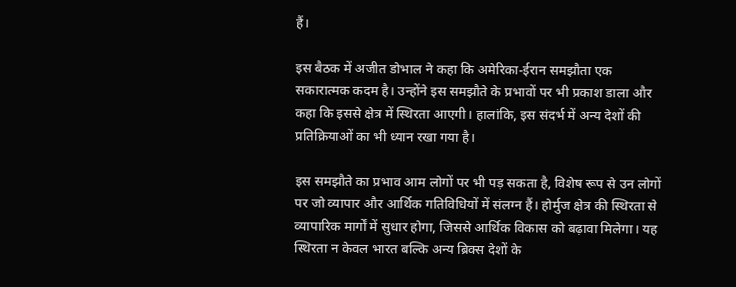हैं।

इस बैठक में अजीत डोभाल ने कहा कि अमेरिका-ईरान समझौता एक सकारात्मक कदम है। उन्होंने इस समझौते के प्रभावों पर भी प्रकाश डाला और कहा कि इससे क्षेत्र में स्थिरता आएगी। हालांकि, इस संदर्भ में अन्य देशों की प्रतिक्रियाओं का भी ध्यान रखा गया है।

इस समझौते का प्रभाव आम लोगों पर भी पड़ सकता है, विशेष रूप से उन लोगों पर जो व्यापार और आर्थिक गतिविधियों में संलग्न हैं। होर्मुज क्षेत्र की स्थिरता से व्यापारिक मार्गों में सुधार होगा, जिससे आर्थिक विकास को बढ़ावा मिलेगा। यह स्थिरता न केवल भारत बल्कि अन्य ब्रिक्स देशों के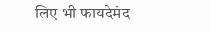लिए भी फायदेमंद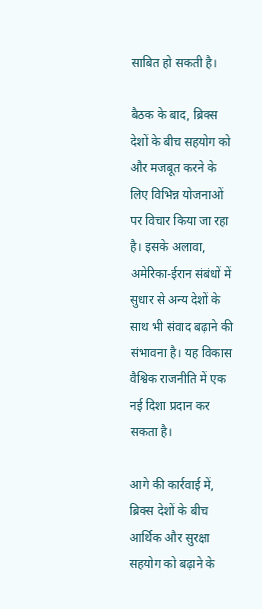साबित हो सकती है।

बैठक के बाद, ब्रिक्स देशों के बीच सहयोग को और मजबूत करने के लिए विभिन्न योजनाओं पर विचार किया जा रहा है। इसके अलावा, अमेरिका-ईरान संबंधों में सुधार से अन्य देशों के साथ भी संवाद बढ़ाने की संभावना है। यह विकास वैश्विक राजनीति में एक नई दिशा प्रदान कर सकता है।

आगे की कार्रवाई में, ब्रिक्स देशों के बीच आर्थिक और सुरक्षा सहयोग को बढ़ाने के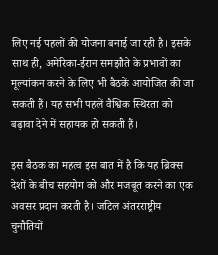लिए नई पहलों की योजना बनाई जा रही है। इसके साथ ही, अमेरिका-ईरान समझौते के प्रभावों का मूल्यांकन करने के लिए भी बैठकें आयोजित की जा सकती हैं। यह सभी पहलें वैश्विक स्थिरता को बढ़ावा देने में सहायक हो सकती हैं।

इस बैठक का महत्व इस बात में है कि यह ब्रिक्स देशों के बीच सहयोग को और मजबूत करने का एक अवसर प्रदान करती है। जटिल अंतरराष्ट्रीय चुनौतियों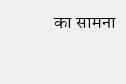का सामना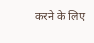करने के लिए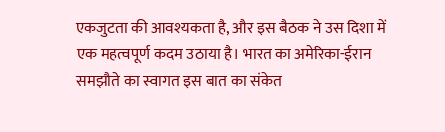एकजुटता की आवश्यकता है, और इस बैठक ने उस दिशा में एक महत्वपूर्ण कदम उठाया है। भारत का अमेरिका-ईरान समझौते का स्वागत इस बात का संकेत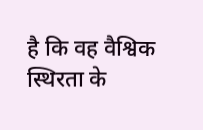है कि वह वैश्विक स्थिरता के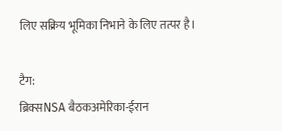लिए सक्रिय भूमिका निभाने के लिए तत्पर है।

टैग:
ब्रिक्सNSA बैठकअमेरिका-ईरान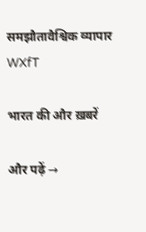समझौतावैश्विक व्यापार
WXfT

भारत की और ख़बरें

और पढ़ें →